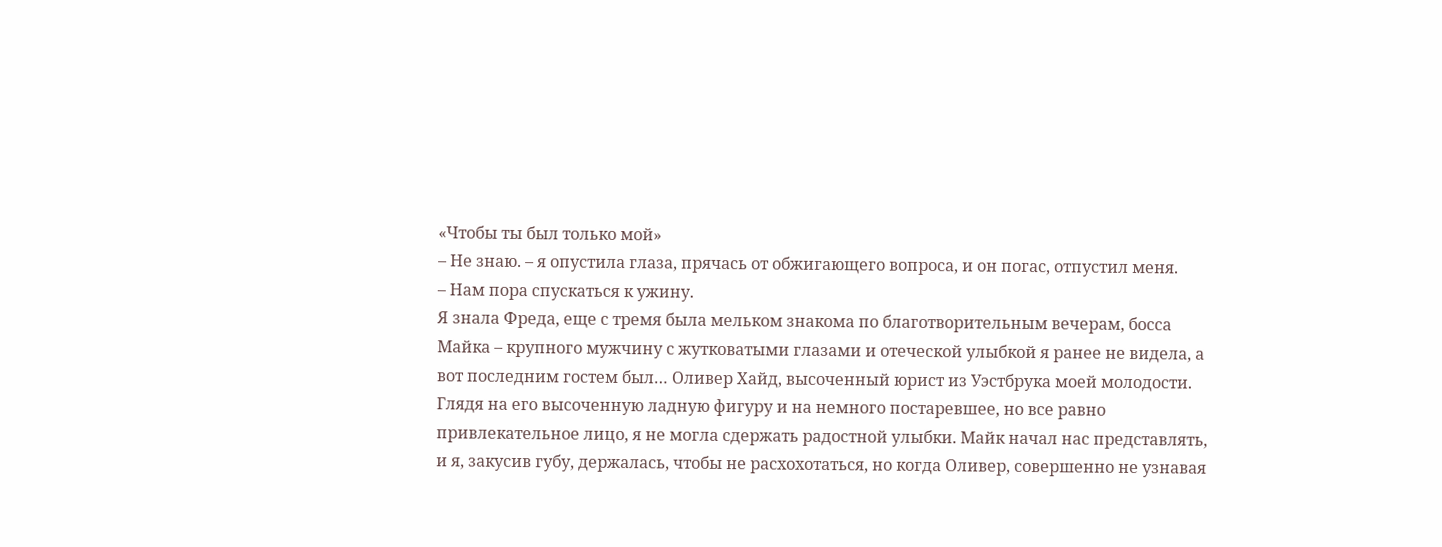«Чтобы ты был только мой»
– Не знаю. – я опустила глаза, прячась от обжигающего вопроса, и он погас, отпустил меня.
– Нам пора спускаться к ужину.
Я знала Фреда, еще с тремя была мельком знакома по благотворительным вечерам, босса Майка – крупного мужчину с жутковатыми глазами и отеческой улыбкой я ранее не видела, а вот последним гостем был… Оливер Хайд, высоченный юрист из Уэстбрука моей молодости. Глядя на его высоченную ладную фигуру и на немного постаревшее, но все равно привлекательное лицо, я не могла сдержать радостной улыбки. Майк начал нас представлять, и я, закусив губу, держалась, чтобы не расхохотаться, но когда Оливер, совершенно не узнавая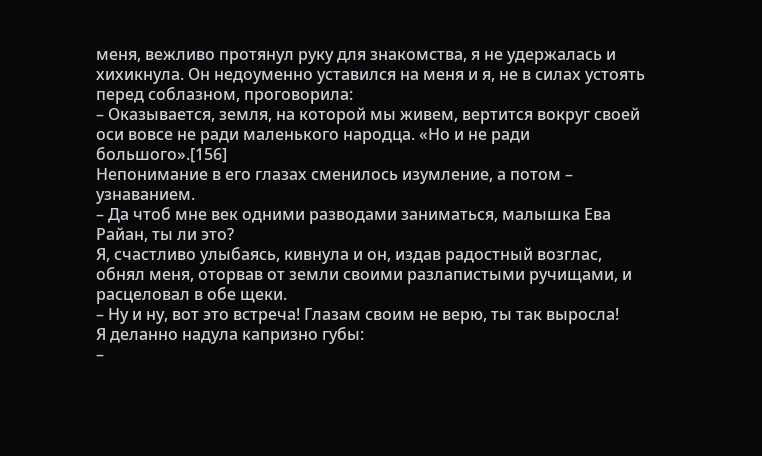меня, вежливо протянул руку для знакомства, я не удержалась и хихикнула. Он недоуменно уставился на меня и я, не в силах устоять перед соблазном, проговорила:
– Оказывается, земля, на которой мы живем, вертится вокруг своей оси вовсе не ради маленького народца. «Но и не ради большого».[156]
Непонимание в его глазах сменилось изумление, а потом – узнаванием.
– Да чтоб мне век одними разводами заниматься, малышка Ева Райан, ты ли это?
Я, счастливо улыбаясь, кивнула и он, издав радостный возглас, обнял меня, оторвав от земли своими разлапистыми ручищами, и расцеловал в обе щеки.
– Ну и ну, вот это встреча! Глазам своим не верю, ты так выросла!
Я деланно надула капризно губы:
–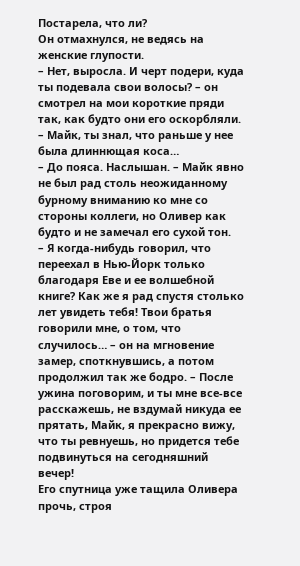Постарела, что ли?
Он отмахнулся, не ведясь на женские глупости.
– Нет, выросла. И черт подери, куда ты подевала свои волосы? – он смотрел на мои короткие пряди так, как будто они его оскорбляли. – Майк, ты знал, что раньше у нее была длиннющая коса…
– До пояса. Наслышан. – Майк явно не был рад столь неожиданному бурному вниманию ко мне со стороны коллеги, но Оливер как будто и не замечал его сухой тон.
– Я когда-нибудь говорил, что переехал в Нью-Йорк только благодаря Еве и ее волшебной книге? Как же я рад спустя столько лет увидеть тебя! Твои братья говорили мне, о том, что случилось… – он на мгновение замер, споткнувшись, а потом продолжил так же бодро. – После ужина поговорим, и ты мне все-все расскажешь, не вздумай никуда ее прятать, Майк, я прекрасно вижу, что ты ревнуешь, но придется тебе подвинуться на сегодняшний вечер!
Его спутница уже тащила Оливера прочь, строя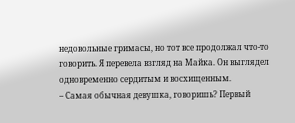недовольные гримасы, но тот все продолжал что-то говорить. Я перевела взгляд на Майка. Он выглядел одновременно сердитым и восхищенным.
– Самая обычная девушка, говоришь? Первый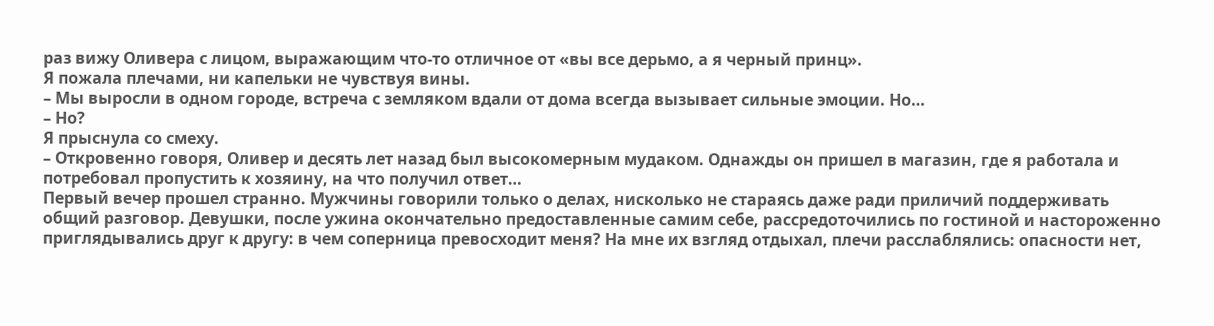раз вижу Оливера с лицом, выражающим что-то отличное от «вы все дерьмо, а я черный принц».
Я пожала плечами, ни капельки не чувствуя вины.
– Мы выросли в одном городе, встреча с земляком вдали от дома всегда вызывает сильные эмоции. Но…
– Но?
Я прыснула со смеху.
– Откровенно говоря, Оливер и десять лет назад был высокомерным мудаком. Однажды он пришел в магазин, где я работала и потребовал пропустить к хозяину, на что получил ответ…
Первый вечер прошел странно. Мужчины говорили только о делах, нисколько не стараясь даже ради приличий поддерживать общий разговор. Девушки, после ужина окончательно предоставленные самим себе, рассредоточились по гостиной и настороженно приглядывались друг к другу: в чем соперница превосходит меня? На мне их взгляд отдыхал, плечи расслаблялись: опасности нет,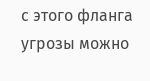с этого фланга угрозы можно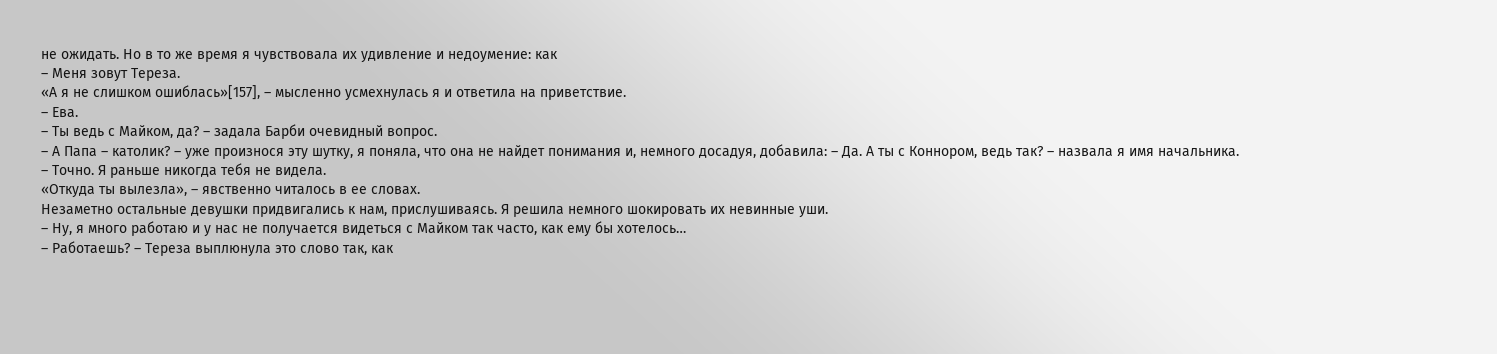не ожидать. Но в то же время я чувствовала их удивление и недоумение: как
– Меня зовут Тереза.
«А я не слишком ошиблась»[157], – мысленно усмехнулась я и ответила на приветствие.
– Ева.
– Ты ведь с Майком, да? – задала Барби очевидный вопрос.
– А Папа – католик? – уже произнося эту шутку, я поняла, что она не найдет понимания и, немного досадуя, добавила: – Да. А ты с Коннором, ведь так? – назвала я имя начальника.
– Точно. Я раньше никогда тебя не видела.
«Откуда ты вылезла», – явственно читалось в ее словах.
Незаметно остальные девушки придвигались к нам, прислушиваясь. Я решила немного шокировать их невинные уши.
– Ну, я много работаю и у нас не получается видеться с Майком так часто, как ему бы хотелось…
– Работаешь? – Тереза выплюнула это слово так, как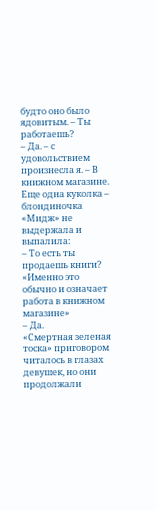будто оно было ядовитым. – Ты работаешь?
– Да. – с удовольствием произнесла я. – В книжном магазине.
Еще одна куколка – блондиночка «Мидж» не выдержала и выпалила:
– То есть ты продаешь книги?
«Именно это обычно и означает работа в книжном магазине»
– Да.
«Смертная зеленая тоска» приговором читалось в глазах девушек, но они продолжали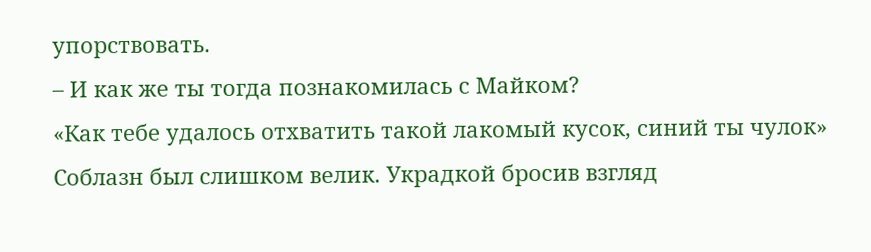упорствовать.
– И как же ты тогда познакомилась с Майком?
«Как тебе удалось отхватить такой лакомый кусок, синий ты чулок»
Соблазн был слишком велик. Украдкой бросив взгляд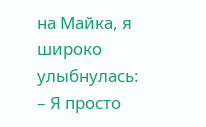на Майка, я широко улыбнулась:
– Я просто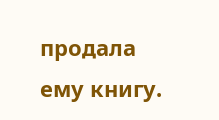продала ему книгу.